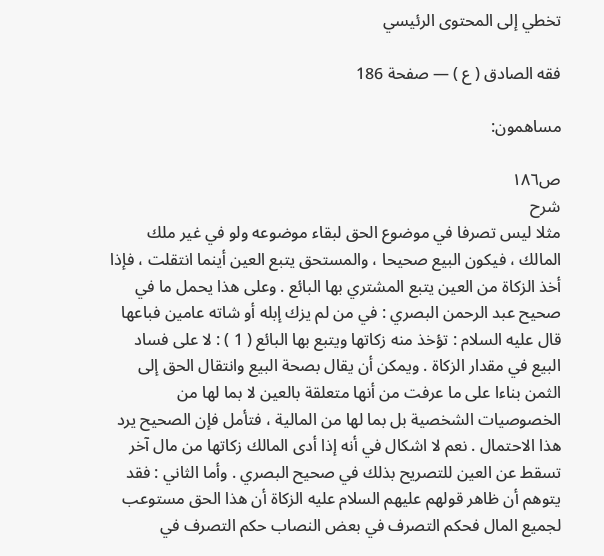تخطي إلى المحتوى الرئيسي

فقه الصادق ( ع ) — صفحة 186

مساهمون:

ص١٨٦
شرح
مثلا ليس تصرفا في موضوع الحق لبقاء موضوعه ولو في غير ملك المالك ، فيكون البيع صحيحا ، والمستحق يتبع العين أينما انتقلت ، فإذا أخذ الزكاة من العين يتبع المشتري بها البائع . وعلى هذا يحمل ما في صحيح عبد الرحمن البصري : في من لم يزك إبله أو شاته عامين فباعها قال عليه السلام : تؤخذ منه زكاتها ويتبع بها البائع ( 1 ) : لا على فساد البيع في مقدار الزكاة . ويمكن أن يقال بصحة البيع وانتقال الحق إلى الثمن بناءا على ما عرفت من أنها متعلقة بالعين لا بما لها من الخصوصيات الشخصية بل بما لها من المالية ، فتأمل فإن الصحيح يرد هذا الاحتمال . نعم لا اشكال في أنه إذا أدى المالك زكاتها من مال آخر تسقط عن العين للتصريح بذلك في صحيح البصري . وأما الثاني : فقد يتوهم أن ظاهر قولهم عليهم السلام عليه الزكاة أن هذا الحق مستوعب لجميع المال فحكم التصرف في بعض النصاب حكم التصرف في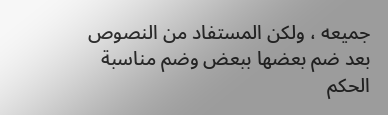جميعه ، ولكن المستفاد من النصوص بعد ضم بعضها ببعض وضم مناسبة الحكم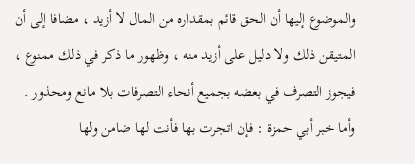والموضوع إليها أن الحق قائم بمقداره من المال لا أزيد ، مضافا إلى أن المتيقن ذلك ولا دليل على أزيد منه ، وظهور ما ذكر في ذلك ممنوع ، فيجوز التصرف في بعضه بجميع أنحاء التصرفات بلا مانع ومحذور . وأما خبر أبي حمزة : فإن اتجرت بها فأنت لها ضامن ولها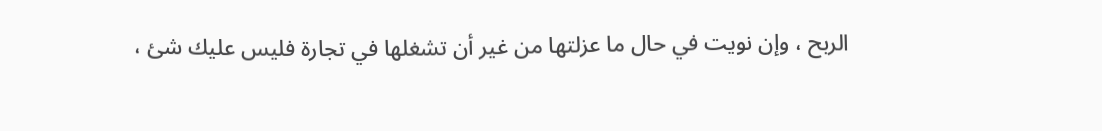الربح ، وإن نويت في حال ما عزلتها من غير أن تشغلها في تجارة فليس عليك شئ ،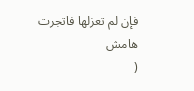فإن لم تعزلها فاتجرت
هامش
(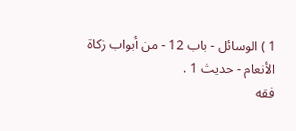1 ) الوسائل - باب 12 - من أبواب زكاة الأنعام - حديث 1 .
فقه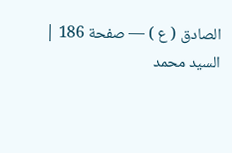الصادق ( ع ) — صفحة 186 | السيد محمد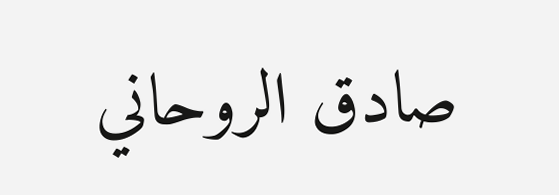صادق الروحاني